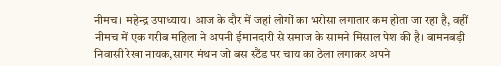नीमच। महेन्द्र उपाध्याय। आज के दौर में जहां लोगों का भरोसा लगातार कम होता जा रहा है, वहीं नीमच में एक गरीब महिला ने अपनी ईमानदारी से समाज के सामने मिसाल पेश की है। बामनबड़ी निवासी रेखा नायक,सागर मंथन जो बस स्टैंड पर चाय का ठेला लगाकर अपने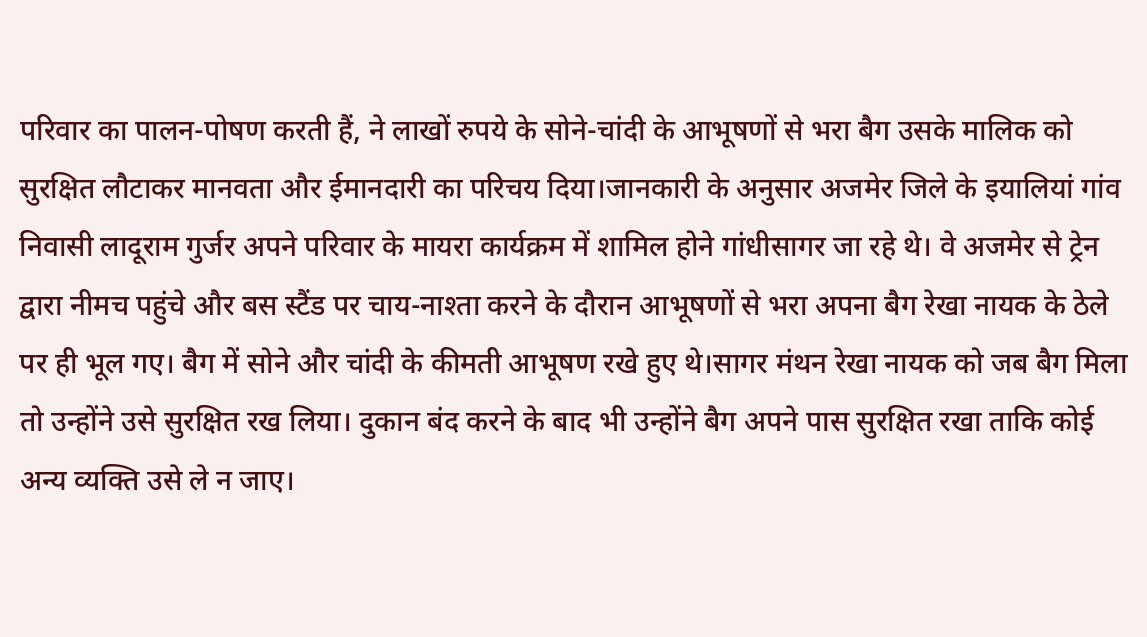परिवार का पालन-पोषण करती हैं, ने लाखों रुपये के सोने-चांदी के आभूषणों से भरा बैग उसके मालिक को सुरक्षित लौटाकर मानवता और ईमानदारी का परिचय दिया।जानकारी के अनुसार अजमेर जिले के इयालियां गांव निवासी लादूराम गुर्जर अपने परिवार के मायरा कार्यक्रम में शामिल होने गांधीसागर जा रहे थे। वे अजमेर से ट्रेन द्वारा नीमच पहुंचे और बस स्टैंड पर चाय-नाश्ता करने के दौरान आभूषणों से भरा अपना बैग रेखा नायक के ठेले पर ही भूल गए। बैग में सोने और चांदी के कीमती आभूषण रखे हुए थे।सागर मंथन रेखा नायक को जब बैग मिला तो उन्होंने उसे सुरक्षित रख लिया। दुकान बंद करने के बाद भी उन्होंने बैग अपने पास सुरक्षित रखा ताकि कोई अन्य व्यक्ति उसे ले न जाए।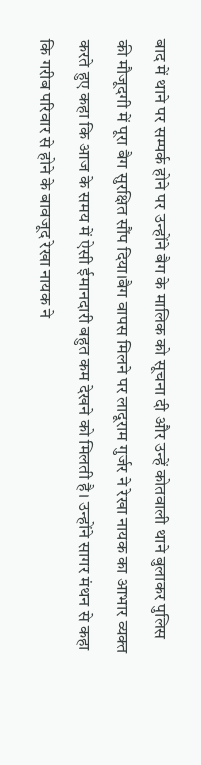बाद में थाने पर सम्पर्क होने पर उन्होंने बैग के मालिक को सूचना दी और उन्हें कोतवाली थाने बुलाकर पुलिस की मौजूदगी में पूरा बैग सुरक्षित सौंप दिया।बैग वापस मिलने पर लादूराम गुर्जर ने रेखा नायक का आभार व्यक्त करते हुए कहा कि आज के समय में ऐसी ईमानदारी बहुत कम देखने को मिलती है। उन्होंने सागर मंथन से कहा कि गरीब परिवार से होने के बावजूद रेखा नायक ने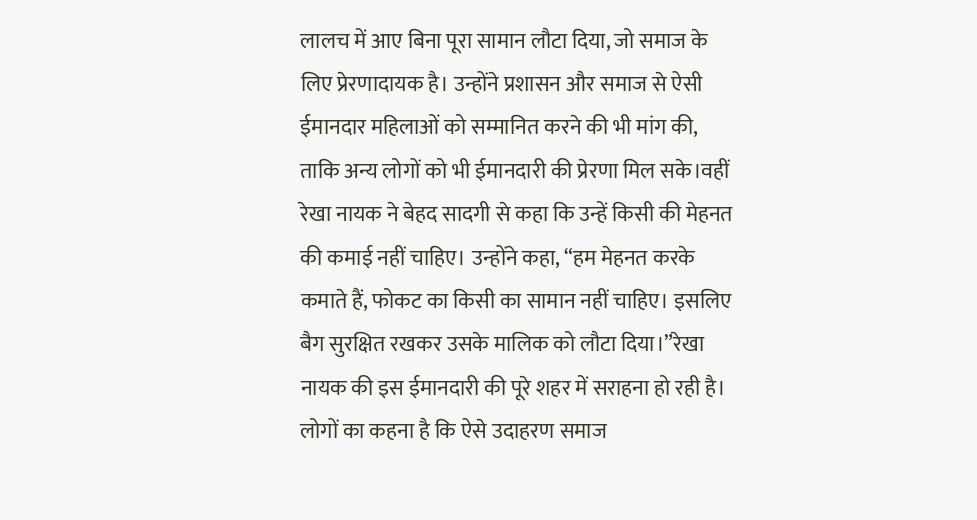लालच में आए बिना पूरा सामान लौटा दिया, जो समाज के लिए प्रेरणादायक है। उन्होंने प्रशासन और समाज से ऐसी ईमानदार महिलाओं को सम्मानित करने की भी मांग की, ताकि अन्य लोगों को भी ईमानदारी की प्रेरणा मिल सके।वहीं रेखा नायक ने बेहद सादगी से कहा कि उन्हें किसी की मेहनत की कमाई नहीं चाहिए। उन्होंने कहा, “हम मेहनत करके कमाते हैं, फोकट का किसी का सामान नहीं चाहिए। इसलिए बैग सुरक्षित रखकर उसके मालिक को लौटा दिया।”रेखा नायक की इस ईमानदारी की पूरे शहर में सराहना हो रही है। लोगों का कहना है कि ऐसे उदाहरण समाज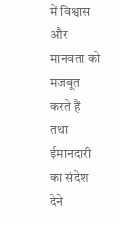में विश्वास और मानवता को मजबूत करते हैं तथा ईमानदारी का संदेश देने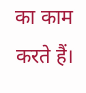का काम करते हैं।